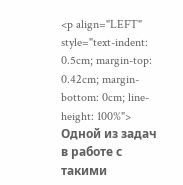<p align="LEFT" style="text-indent: 0.5cm; margin-top: 0.42cm; margin-bottom: 0cm; line-height: 100%">
Одной из задач в работе с такими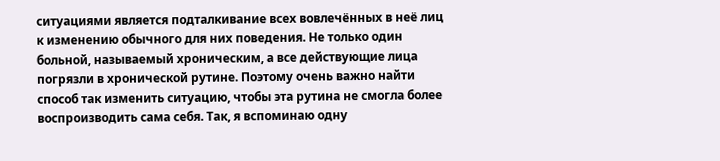ситуациями является подталкивание всех вовлечённых в неё лиц к изменению обычного для них поведения. Не только один больной, называемый хроническим, а все действующие лица погрязли в хронической рутине. Поэтому очень важно найти способ так изменить ситуацию, чтобы эта рутина не смогла более воспроизводить сама себя. Так, я вспоминаю одну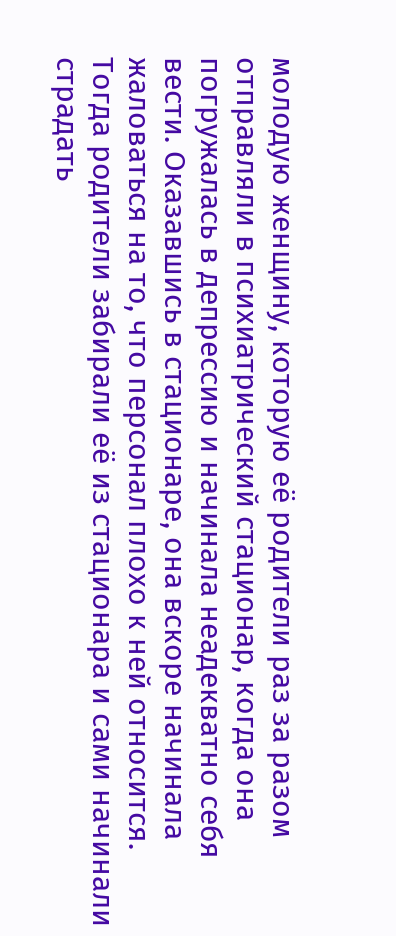молодую женщину, которую её родители раз за разом отправляли в психиатрический стационар, когда она погружалась в депрессию и начинала неадекватно себя вести. Оказавшись в стационаре, она вскоре начинала жаловаться на то, что персонал плохо к ней относится. Тогда родители забирали её из стационара и сами начинали страдать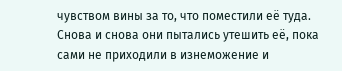чувством вины за то, что поместили её туда. Снова и снова они пытались утешить её, пока сами не приходили в изнеможение и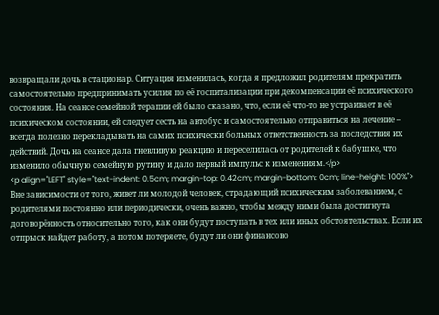возвращали дочь в стационар. Ситуация изменилась, когда я предложил родителям прекратить самостоятельно предпринимать усилия по её госпитализации при декомпенсации её психического состояния. На сеансе семейной терапии ей было сказано, что, если её что-то не устраивает в её психическом состоянии, ей следует сесть на автобус и самостоятельно отправиться на лечение – всегда полезно перекладывать на самих психически больных ответственность за последствия их действий. Дочь на сеансе дала гневливую реакцию и переселилась от родителей к бабушке, что изменило обычную семейную рутину и дало первый импульс к изменениям.</p>
<p align="LEFT" style="text-indent: 0.5cm; margin-top: 0.42cm; margin-bottom: 0cm; line-height: 100%">
Вне зависимости от того, живет ли молодой человек, страдающий психическим заболеванием, с родителями постоянно или периодически, очень важно, чтобы между ними была достигнута договорённость относительно того, как они будут поступать в тех или иных обстоятельствах. Если их отпрыск найдет работу, а потом потеряете, будут ли они финансово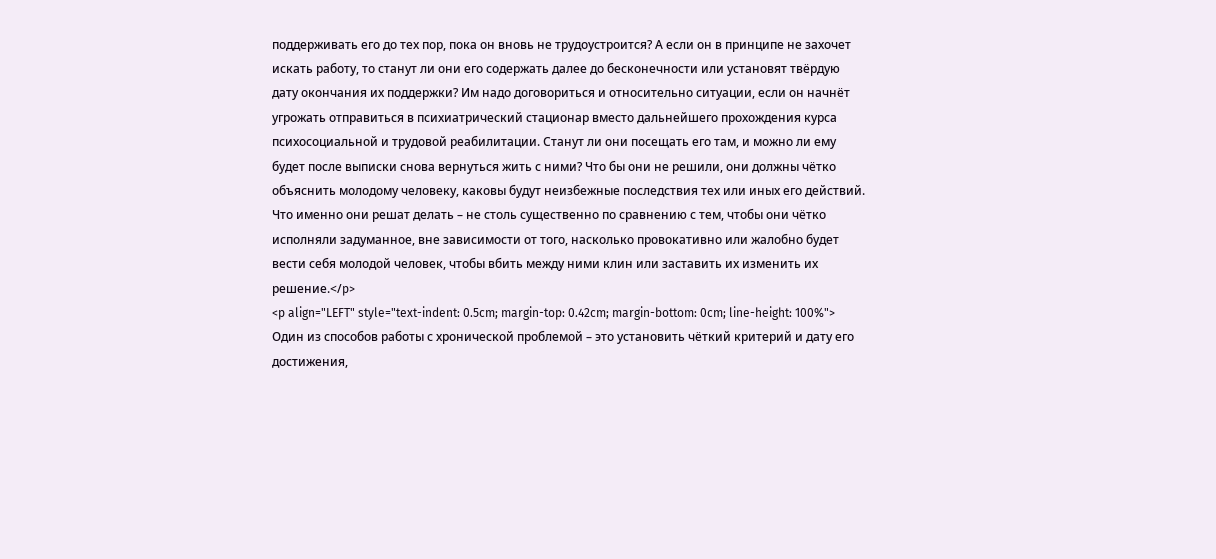поддерживать его до тех пор, пока он вновь не трудоустроится? А если он в принципе не захочет искать работу, то станут ли они его содержать далее до бесконечности или установят твёрдую дату окончания их поддержки? Им надо договориться и относительно ситуации, если он начнёт угрожать отправиться в психиатрический стационар вместо дальнейшего прохождения курса психосоциальной и трудовой реабилитации. Станут ли они посещать его там, и можно ли ему будет после выписки снова вернуться жить с ними? Что бы они не решили, они должны чётко объяснить молодому человеку, каковы будут неизбежные последствия тех или иных его действий. Что именно они решат делать – не столь существенно по сравнению с тем, чтобы они чётко исполняли задуманное, вне зависимости от того, насколько провокативно или жалобно будет вести себя молодой человек, чтобы вбить между ними клин или заставить их изменить их решение.</p>
<p align="LEFT" style="text-indent: 0.5cm; margin-top: 0.42cm; margin-bottom: 0cm; line-height: 100%">
Один из способов работы с хронической проблемой – это установить чёткий критерий и дату его достижения,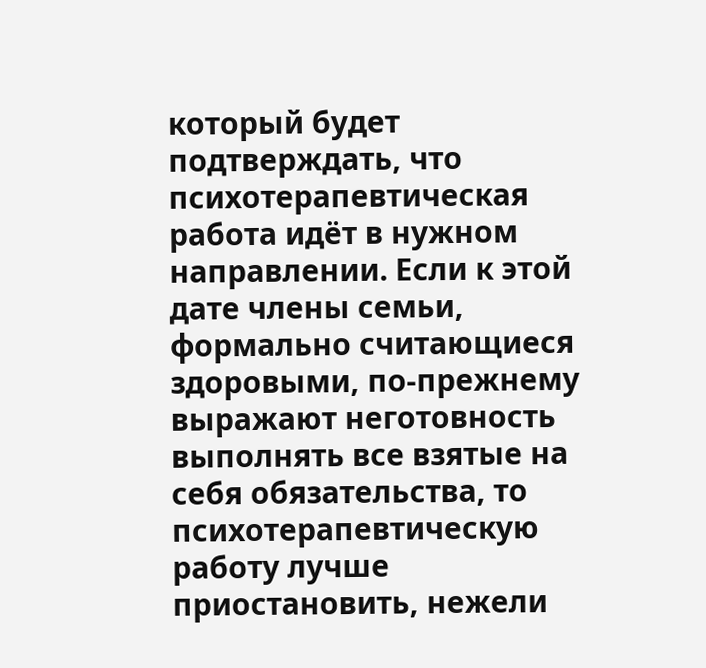который будет подтверждать, что психотерапевтическая работа идёт в нужном направлении. Если к этой дате члены семьи, формально считающиеся здоровыми, по-прежнему выражают неготовность выполнять все взятые на себя обязательства, то психотерапевтическую работу лучше приостановить, нежели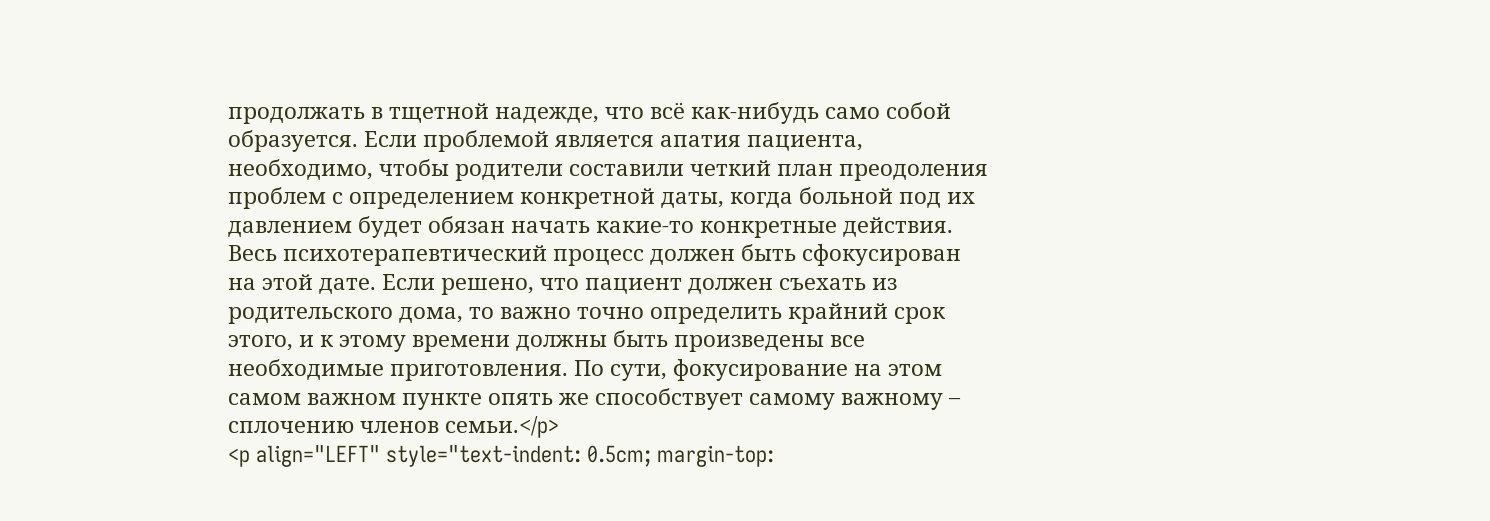продолжать в тщетной надежде, что всё как-нибудь само собой образуется. Если проблемой является апатия пациента, необходимо, чтобы родители составили четкий план преодоления проблем с определением конкретной даты, когда больной под их давлением будет обязан начать какие-то конкретные действия. Весь психотерапевтический процесс должен быть сфокусирован на этой дате. Если решено, что пациент должен съехать из родительского дома, то важно точно определить крайний срок этого, и к этому времени должны быть произведены все необходимые приготовления. По сути, фокусирование на этом самом важном пункте опять же способствует самому важному – сплочению членов семьи.</p>
<p align="LEFT" style="text-indent: 0.5cm; margin-top: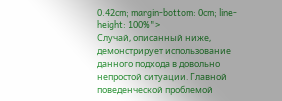0.42cm; margin-bottom: 0cm; line-height: 100%">
Случай, описанный ниже, демонстрирует использование данного подхода в довольно непростой ситуации. Главной поведенческой проблемой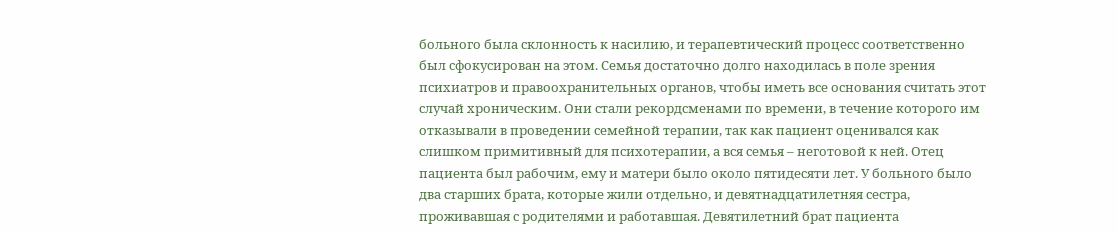больного была склонность к насилию, и терапевтический процесс соответственно был сфокусирован на этом. Семья достаточно долго находилась в поле зрения психиатров и правоохранительных органов, чтобы иметь все основания считать этот случай хроническим. Они стали рекордсменами по времени, в течение которого им отказывали в проведении семейной терапии, так как пациент оценивался как слишком примитивный для психотерапии, а вся семья – неготовой к ней. Отец пациента был рабочим, ему и матери было около пятидесяти лет. У больного было два старших брата, которые жили отдельно, и девятнадцатилетняя сестра, проживавшая с родителями и работавшая. Девятилетний брат пациента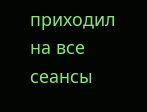приходил на все сеансы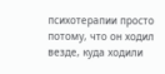психотерапии просто потому, что он ходил везде, куда ходили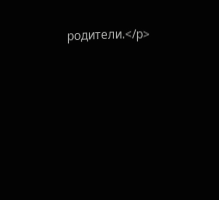родители.</p>